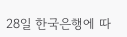28일 한국은행에 따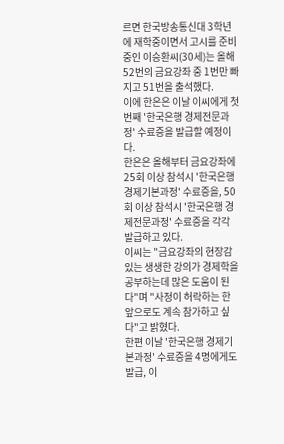르면 한국방송통신대 3학년에 재학중이면서 고시를 준비중인 이승환씨(30세)는 올해 52번의 금요강좌 중 1번만 빠지고 51번을 출석했다.
이에 한은은 이날 이씨에게 첫번째 '한국은행 경제전문과정' 수료증을 발급할 예정이다.
한은은 올해부터 금요강좌에 25회 이상 참석시 '한국은행 경제기본과정' 수료증을, 50회 이상 참석시 '한국은행 경제전문과정' 수료증을 각각 발급하고 있다.
이씨는 "금요강좌의 현장감 있는 생생한 강의가 경제학을 공부하는데 많은 도움이 된다"며 "사정이 허락하는 한 앞으로도 계속 참가하고 싶다"고 밝혔다.
한편 이날 '한국은행 경제기본과정' 수료증을 4명에게도 발급, 이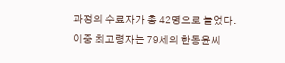과정의 수료자가 총 42명으로 늘었다.
이중 최고령자는 79세의 한동윤씨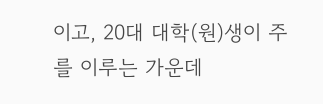이고, 20대 대학(원)생이 주를 이루는 가운데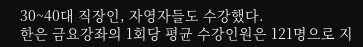30~40대 직장인, 자영자들도 수강했다.
한은 금요강좌의 1회당 평균 수강인원은 121명으로 지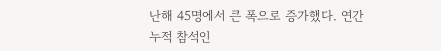난해 45명에서 큰 폭으로 증가했다. 연간 누적 참석인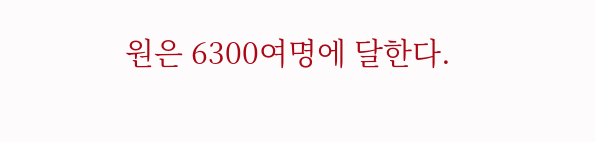원은 6300여명에 달한다.